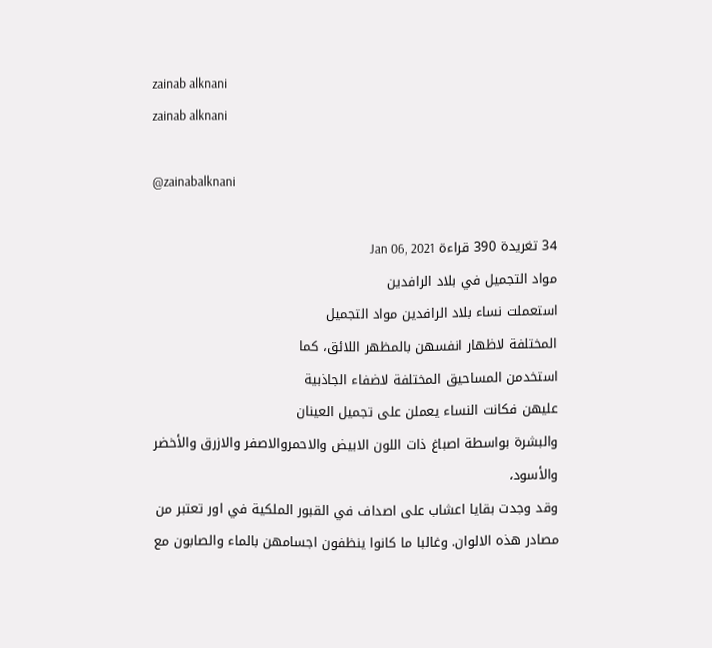zainab alknani
zainab alknani

@zainabalknani

34 تغريدة 390 قراءة Jan 06, 2021
مواد التجميل في بلاد الرافدين
استعملت نساء بلاد الرافدين مواد التجميل
المختلفة لاظهار انفسهن بالمظهر اللائق، كما
استخدمن المساحيق المختلفة لاضفاء الجاذبية
عليهن فكانت النساء يعملن على تجميل العينان
والبشرة بواسطة اصباغ ذات اللون الابيض والاحمروالاصفر والازرق والأخضر والأسود،
وقد وجدت بقايا اعشاب على اصداف في القبور الملكية في اور تعتبر من مصادر هذه الالوان. وغالبا ما كانوا ينظفون اجسامهن بالماء والصابون مع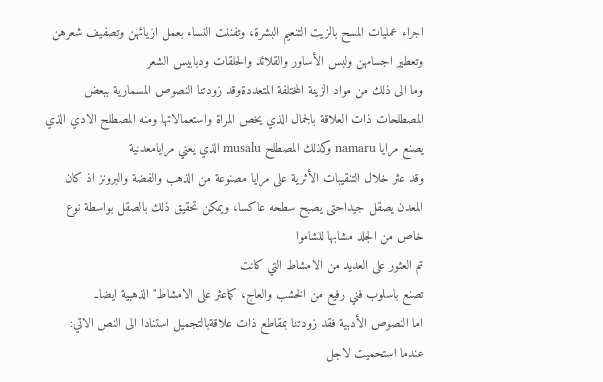اجراء عمليات المسح بالزيت التنعيم البشرة، وتفننت النساء بعمل ازيائهن وتصفيف شعرهن وتعطير اجسامهن ولبس الأساور والقلائد والحلقات ودبابيس الشعر
وما الى ذلك من مواد الزينة المختلفة المتعددةوقد زودتنا النصوص المسمارية ببعض المصطلحات ذات العلاقة بالجمال الذي يخص المراة واستعمالاتها ومنه المصطلح الادي الذي يصنع مرايا namaru وكذلك المصطلح musalu الذي يعني مرايامعدنية
وقد عثر خلال التنقيبات الأثرية على مرايا مصنوعة من الذهب والفضة والبرونز اذ كان المعدن يصقل جيداحتى يصبح سطحه عاكسا، ويمكن تحقيق ذلك بالصقل بواسطة نوع خاص من الجلد مشابها للشاموا
تم العثور على العديد من الامشاط التي كانت
تصنع باسلوب فني رفيع من الخشب والعاج، كماعثر على الامشاط" الذهبية ايضا۔
اما النصوص الأدبية فقد زودتنا بمقاطع ذات علاقةبالتجميل استنادا الى النص الاتي:
عندما استحميت لاجل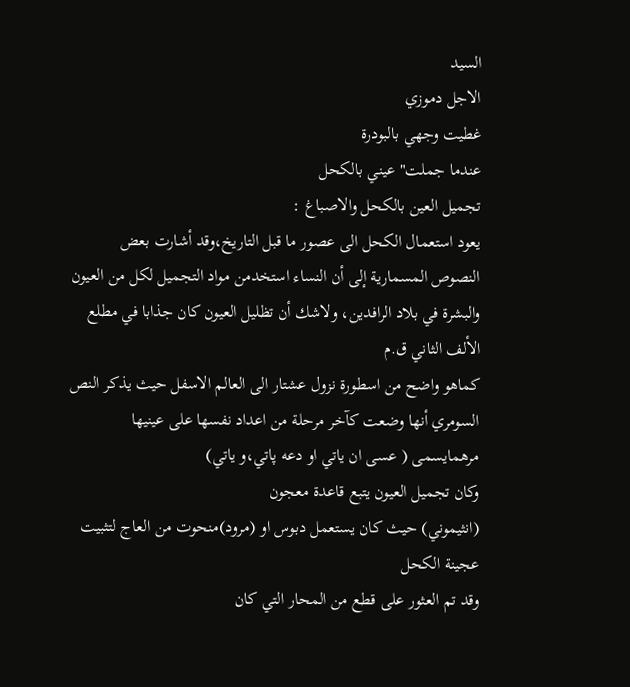السيد
الاجل دموزي
غطيت وجهي بالبودرة
عندما جملت" عيني بالكحل
تجميل العين بالكحل والاصباغ :
يعود استعمال الكحل الى عصور ما قبل التاريخ،وقد أشارت بعض النصوص المسمارية إلى أن النساء استخدمن مواد التجميل لكل من العيون والبشرة في بلاد الرافدين، ولاشك أن تظليل العيون کان جذابا في مطلع الألف الثاني ق.م
كماهو واضح من اسطورة نزول عشتار الى العالم الاسفل حيث يذكر النص السومري أنها وضعت کآخر مرحلة من اعداد نفسها على عينيها مرهمايسمى ( عسى ان ياتي او دعه پاتي،و ياتي)
وكان تجميل العيون يتبع قاعدة معجون
(انثيموني) حيث كان يستعمل دبوس او (مرود)منحوت من العاج لتثبيت عجينة الكحل
وقد تم العثور على قطع من المحار التي كان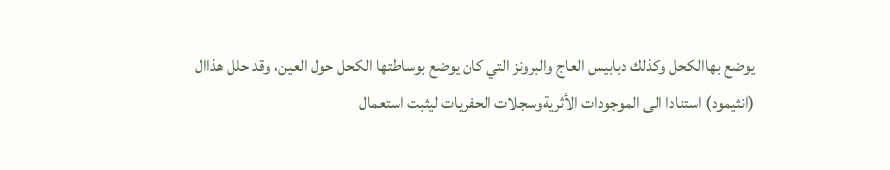يوضع بهاالكحل وكذلك دبابيس العاج والبرونز التي كان يوضع بوساطتها الكحل حول العين، وقد حلل هذاال (انثيمود) استنادا الى الموجودات الأثريةوسجلات الحفريات ليثبت استعمال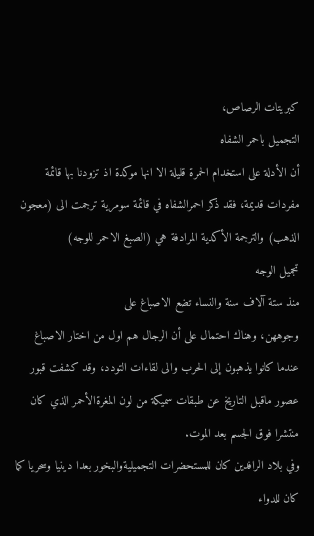كبريتات الرصاص،
التجميل باحمر الشفاه
أن الأدلة على استخدام الحمرة قليلة الا انها موكدة اذ تزودنا بها قائمة مفردات قديمة، فقد ذكر احمرالشفاه في قائمة سومرية ترجمت الى (معجون الذهب) والترجمة الأكدية المرادفة هي (الصبغ الاحمر للوجه)
تجميل الوجه
منذ ستة آلاف سنة والنساء تضع الاصباغ على
وجوههن، وهناك احتمال على أن الرجال هم اول من اختار الاصباغ عندما كانوا يذهبون إلى الحرب والى لقاءات التودد، وقد كشفت قبور عصور ماقبل التاريخ عن طبقات سميكة من لون المغرةالأحمر الذي كان منتشرا فوق الجسم بعد الموت.
وفي بلاد الرافدين کان للمستحضرات التجميليةوالبخور بعدا دينيا وسحريا كما كان للدواء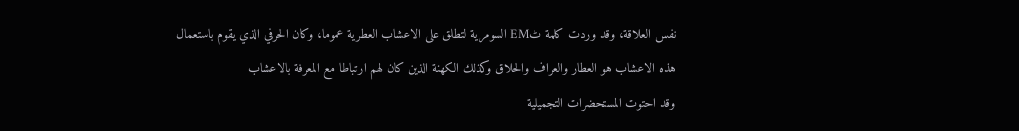نفس العلاقة، وقد وردت كلمة ٹEM السومرية لتطلق على الاعشاب العطرية عموما، وكان الحرفي الذي يقوم باستعمال
هذه الاعشاب هو العطار والعراف والحلاق وكذلك الكهنة الذين كان لهم ارتباطا مع المعرفة بالاعشاب
وقد احتوت المستحضرات التجميلية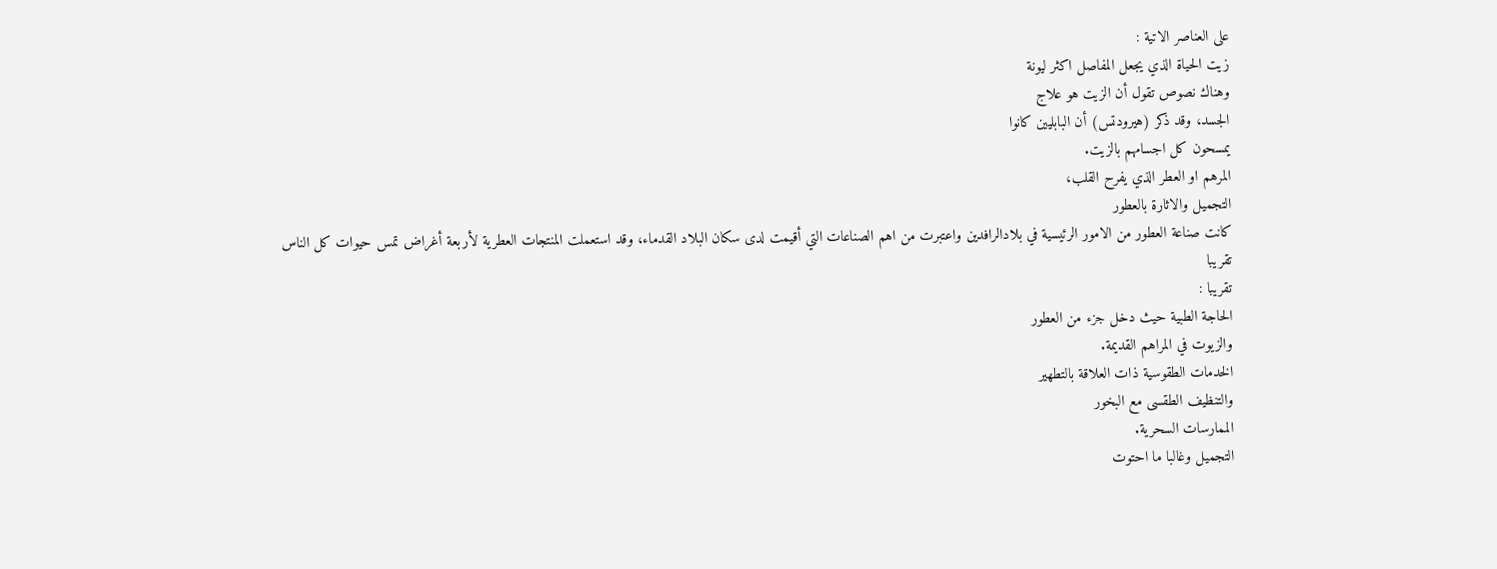على العناصر الاتية :
زيت الحياة الذي يجعل المفاصل اكثر ليونة
وهناك نصوص تقول أن الزيت هو علاج
الجسد، وقد ذكر (هیرودتس) أن البابليين كانوا
يمسحون كل اجسامهم بالزيت.
المرهم او العطر الذي يفرح القلب،
التجميل والاثارة بالعطور
كانت صناعة العطور من الامور الرئيسية في بلادالرافدين واعتبرت من اهم الصناعات التي أقيمت لدى سكان البلاد القدماء، وقد استعملت المنتجات العطرية لأربعة أغراض تمس حيوات كل الناس تقريبا
تقریبا :
الحاجة الطبية حيث دخل جزء من العطور
والزيوت في المراهم القديمة.
الخدمات الطقوسية ذات العلاقة بالتطهير
والتنظيف الطقسی مع البخور
الممارسات السحرية.
التجميل وغالبا ما احتوت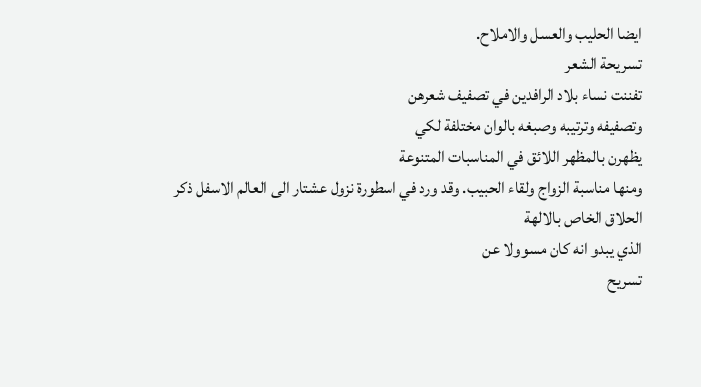ايضا الحليب والعسل والاملاح.
تسريحة الشعر
تفننت نساء بلاد الرافدين في تصفيف شعرهن
وتصفيفه وترتيبه وصبغه بالوان مختلفة لكي
يظهرن بالمظهر اللائق في المناسبات المتنوعة
ومنها مناسبة الزواج ولقاء الحبيب. وقد ورد في اسطورة نزول عشتار الى العالم الاسفل ذكر الحلاق الخاص بالالهة
الذي يبدو انه كان مسوولا عن
تسريح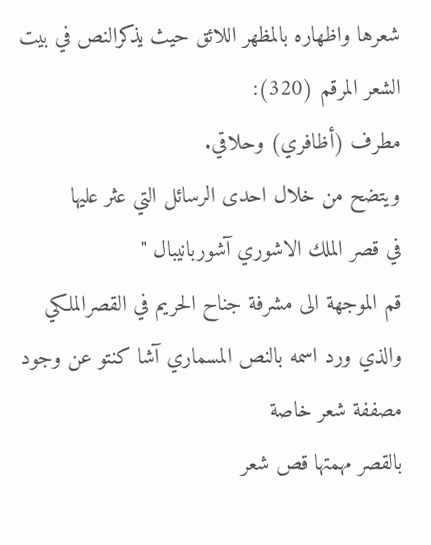شعرها واظهاره بالمظهر اللائق حيث يذكرالنص في بيت الشعر المرقم (320):
مطرف (أظافري) وحلاقي.
ويتضح من خلال احدى الرسائل التي عثر عليها
في قصر الملك الاشوري آشوربانیبال "
قم الموجهة الى مشرفة جناح الحريم في القصرالملكي والذي ورد اسمه بالنص المسماري آشا کنتو عن وجود مصففة شعر خاصة
بالقصر مهمتها قص شعر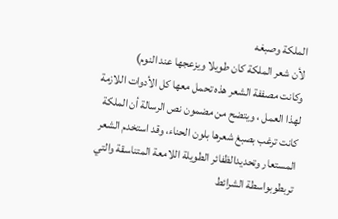الملكة وصبغه
لأن شعر الملكة كان طويلا ويزعجها عند النوم)
وكانت مصففة الشعر هذه تحمل معها كل الأدوات اللازمة لهذا العمل ، ويتضح من مضمون نص الرسالة أن الملكة كانت ترغب بصبغ شعرها بلون الحناء، وقد استخدم الشعر المستعار وتحديدالظفائر الطويلة اللامعة المتناسقة والتي تربطوبواسطة الشرائط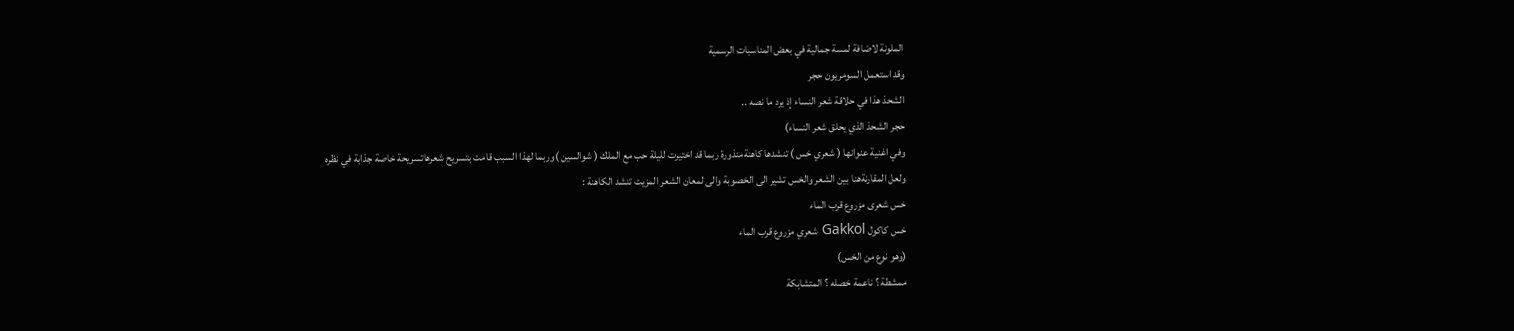الملونة لاضافة لمسة جمالية في بعض المناسبات الرسمية
وقد استعمل السومريون حجر
الشحذ هذا في حلاقة شعر النساء إذ يرد ما نصه ..
حجر الشحذ الذي يحلق شعر النساء)
وفي اغنية عنوانها ( شعري خس ) تنشدها کاهنةمنذورة ربما قد اختيرت لليلة حب مع الملك ( شوالسين )وربما لهذا السبب قامت بتسريح شعرهاتسريحة خاصة جذابة في نظره
ولعل المقارنةهنا بين الشعر والخس تشير الى الخصوبة والى لمعان الشعر المزیت تنشد الكاهنة :
خس شعری مزروع قرب الماء
خس کاکول Gakkol شعري مزروع قرب الماء
(وهو نوع من الخس)
ممشطة ؟ ناعمة خصله ؟ المتشابكة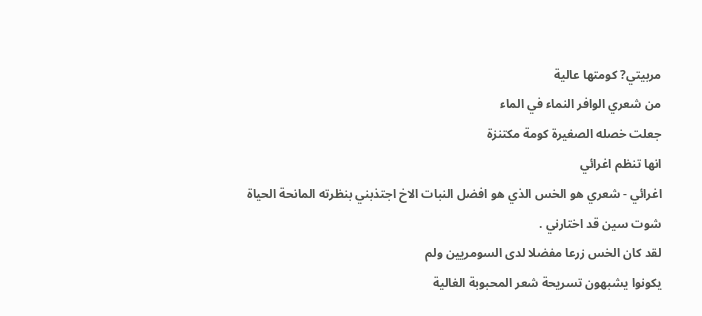مربيتي? كومتها عالية
من شعري الوافر النماء في الماء
جعلت خصله الصغيرة كومة مكتنزة
انها تنظم اغرائي
اغرائي - شعري هو الخس الذي هو افضل النبات الاخ اجتذبني بنظرته المانحة الحياة
شوت سین قد اختارني .
لقد كان الخس زرعا مفضلا لدى السومريين ولم
يكونوا يشبهون تسريحة شعر المحبوبة الغالية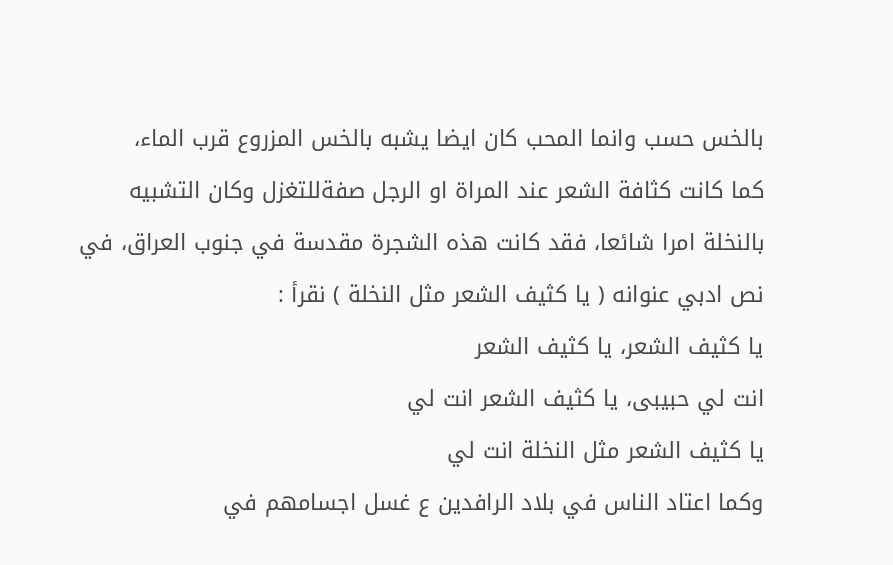بالخس حسب وانما المحب كان ايضا يشبه بالخس المزروع قرب الماء،
كما كانت كثافة الشعر عند المراة او الرجل صفةللتغزل وكان التشبيه بالنخلة امرا شائعا، فقد كانت هذه الشجرة مقدسة في جنوب العراق، في نص ادبي عنوانه ( یا کثيف الشعر مثل النخلة ) نقرأ :
یا کثيف الشعر، یا کثيف الشعر
انت لي حبیبی، یا کثيف الشعر انت لي
یا کثيف الشعر مثل النخلة انت لي
وكما اعتاد الناس في بلاد الرافدين ع غسل اجسامهم في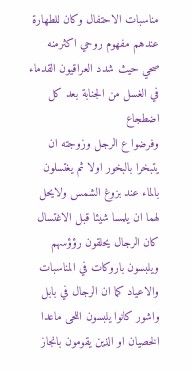مناسبات الاحتفال وكان للطهارة عندهم مفهوم روحي اكثرمنه صحي حيث شدد العراقيون القدماء في الغسل من الجنابة بعد كل اضطجاع
وفرضوا ع الرجل وزوجته ان يتبخرا بالبخور اولا ثم يغتسلون بالماء عند بزوغ الشمس ولايحل لهما ان يلمسا شيئا قبل الاغتسال
كان الرجال يحلقون رؤؤسهم ويلبسون باروكات في المناسبات والاعياد كما ان الرجال في بابل واشور كانوا يلبسون اللحى ماعدا الخصيان او الذين يقومون بانجاز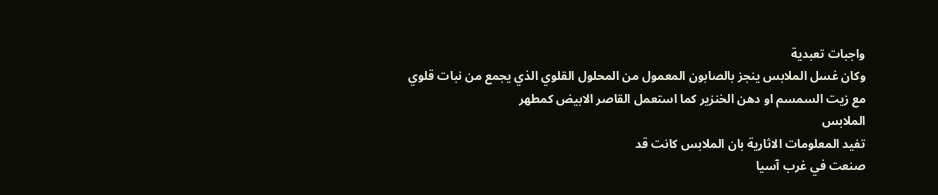واجبات تعبدية
وكان غسل الملابس ينجز بالصابون المعمول من المحلول القلوي الذي يجمع من نبات قلوي مع زيت السمسم او دهن الخنزير كما استعمل القاصر الابيض كمطهر
الملابس
تفيد المعلومات الاثارية بان الملابس كانت قد
صنعت في غرب آسيا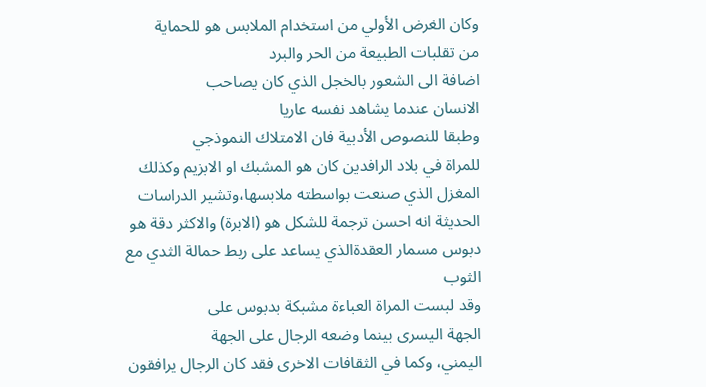وكان الغرض الأولي من استخدام الملابس هو للحماية
من تقلبات الطبيعة من الحر والبرد
اضافة الى الشعور بالخجل الذي كان يصاحب
الانسان عندما يشاهد نفسه عاريا
وطبقا للنصوص الأدبية فان الامتلاك النموذجي
للمراة في بلاد الرافدين كان هو المشبك او الابزيم وكذلك المغزل الذي صنعت بواسطته ملابسها،وتشير الدراسات الحديثة انه احسن ترجمة للشكل هو (الابرة) والاكثر دقة هو دبوس مسمار العقدةالذي يساعد على ربط حمالة الثدي مع الثوب
وقد لبست المراة العباءة مشبكة بدبوس على
الجهة اليسرى بينما وضعه الرجال على الجهة
اليمني، وكما في الثقافات الاخرى فقد كان الرجال يرافقون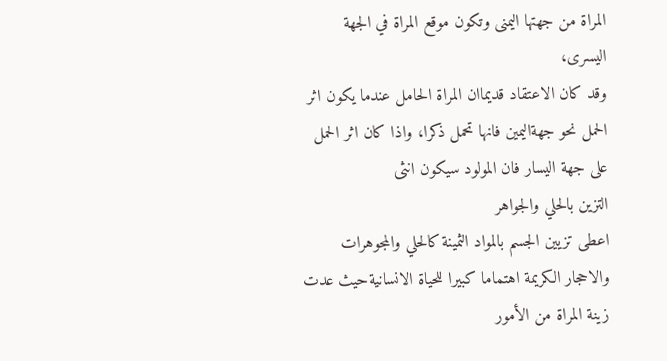المراة من جهتها اليمنى وتكون موقع المراة في الجهة اليسرى،
وقد كان الاعتقاد قديماان المراة الحامل عندما يكون اثر الحمل نحو جهةاليمين فانها تحمل ذكرا، واذا كان اثر الحمل على جهة اليسار فان المولود سيكون انثى
التزين بالحلي والجواهر
اعطى تزيين الجسم بالمواد الثمينة كالحلي والمجوهرات والاحجار الكريمة اهتماما كبيرا للحياة الانسانيةحيث عدت زينة المراة من الأمور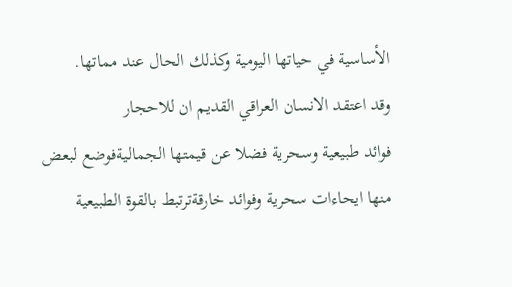الأساسية في حياتها اليومية وكذلك الحال عند مماتها.
وقد اعتقد الانسان العراقي القديم ان للاحجار
فوائد طبيعية وسحرية فضلا عن قيمتها الجماليةفوضع لبعض منها ايحاءات سحرية وفوائد خارقةترتبط بالقوة الطبيعية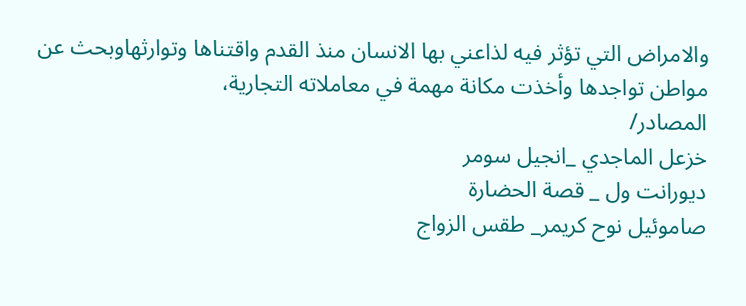والامراض التي تؤثر فيه لذاعني بها الانسان منذ القدم واقتناها وتوارثهاوبحث عن مواطن تواجدها وأخذت مكانة مهمة في معاملاته التجارية،
المصادر/
خزعل الماجدي _انجيل سومر
ديورانت ول _ قصة الحضارة
صاموئيل نوح كريمر_ طقس الزواج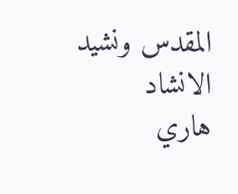المقدس ونشيد الانشاد
هاري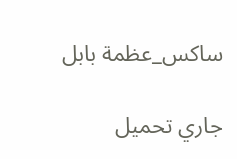ساكس_عظمة بابل

جاري تحميل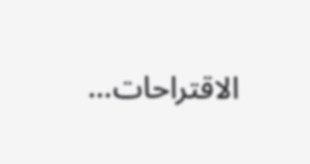الاقتراحات...